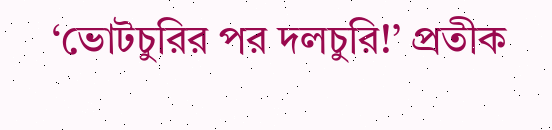‘ভোটচুরির পর দলচুরি!’ প্রতীক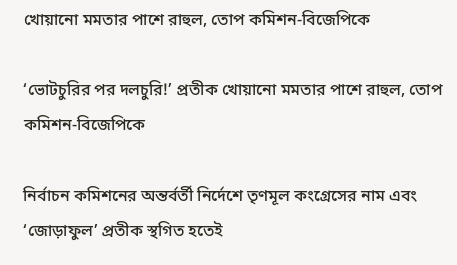খোয়ানো মমতার পাশে রাহুল, তোপ কমিশন-বিজেপিকে

‘ভোটচুরির পর দলচুরি!’ প্রতীক খোয়ানো মমতার পাশে রাহুল, তোপ কমিশন-বিজেপিকে

নির্বাচন কমিশনের অন্তর্বর্তী নির্দেশে তৃণমূল কংগ্রেসের নাম এবং ‘জোড়াফুল’ প্রতীক স্থগিত হতেই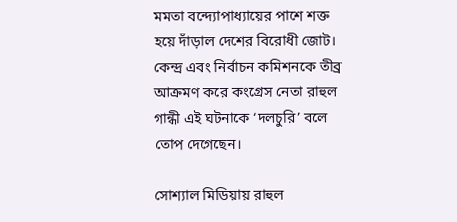মমতা বন্দ্যোপাধ্যায়ের পাশে শক্ত হয়ে দাঁড়াল দেশের বিরোধী জোট। কেন্দ্র এবং নির্বাচন কমিশনকে তীব্র আক্রমণ করে কংগ্রেস নেতা রাহুল গান্ধী এই ঘটনাকে ‘দলচুরি’ বলে তোপ দেগেছেন।

সোশ্যাল মিডিয়ায় রাহুল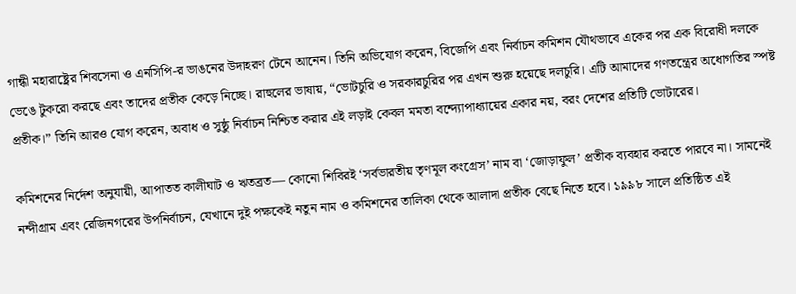গান্ধী মহারাষ্ট্রের শিবসেনা ও এনসিপি-র ভাঙনের উদাহরণ টেনে আনেন। তিনি অভিযোগ করেন, বিজেপি এবং নির্বাচন কমিশন যৌথভাবে একের পর এক বিরোধী দলকে ভেঙে টুকরো করছে এবং তাদের প্রতীক কেড়ে নিচ্ছে। রাহুলের ভাষায়, “ভোটচুরি ও সরকারচুরির পর এখন শুরু হয়েছে দলচুরি। এটি আমাদের গণতন্ত্রের অধোগতির স্পষ্ট প্রতীক।” তিনি আরও যোগ করেন, অবাধ ও সুষ্ঠু নির্বাচন নিশ্চিত করার এই লড়াই কেবল মমতা বন্দ্যোপাধ্যায়ের একার নয়, বরং দেশের প্রতিটি ভোটারের।

কমিশনের নির্দেশ অনুযায়ী, আপাতত কালীঘাট ও ঋতব্রত— কোনো শিবিরই ‘সর্বভারতীয় তৃণমূল কংগ্রেস’ নাম বা ‘জোড়াফুল’ প্রতীক ব্যবহার করতে পারবে না। সামনেই নন্দীগ্রাম এবং রেজিনগরের উপনির্বাচন, যেখানে দুই পক্ষকেই নতুন নাম ও কমিশনের তালিকা থেকে আলাদা প্রতীক বেছে নিতে হবে। ১৯৯৮ সালে প্রতিষ্ঠিত এই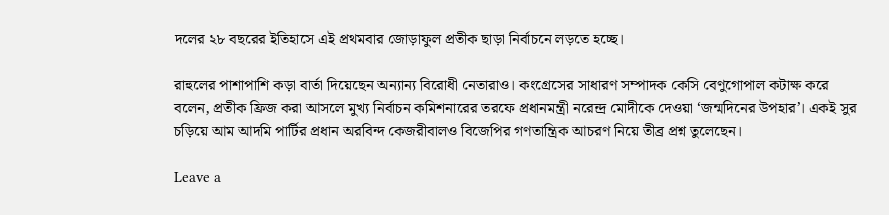দলের ২৮ বছরের ইতিহাসে এই প্রথমবার জোড়াফুল প্রতীক ছাড়া নির্বাচনে লড়তে হচ্ছে।

রাহুলের পাশাপাশি কড়া বার্তা দিয়েছেন অন্যান্য বিরোধী নেতারাও। কংগ্রেসের সাধারণ সম্পাদক কেসি বেণুগোপাল কটাক্ষ করে বলেন, প্রতীক ফ্রিজ করা আসলে মুখ্য নির্বাচন কমিশনারের তরফে প্রধানমন্ত্রী নরেন্দ্র মোদীকে দেওয়া ‘জন্মদিনের উপহার’। একই সুর চড়িয়ে আম আদমি পার্টির প্রধান অরবিন্দ কেজরীবালও বিজেপির গণতান্ত্রিক আচরণ নিয়ে তীব্র প্রশ্ন তুলেছেন।

Leave a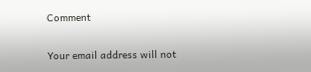Comment

Your email address will not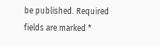be published. Required fields are marked *